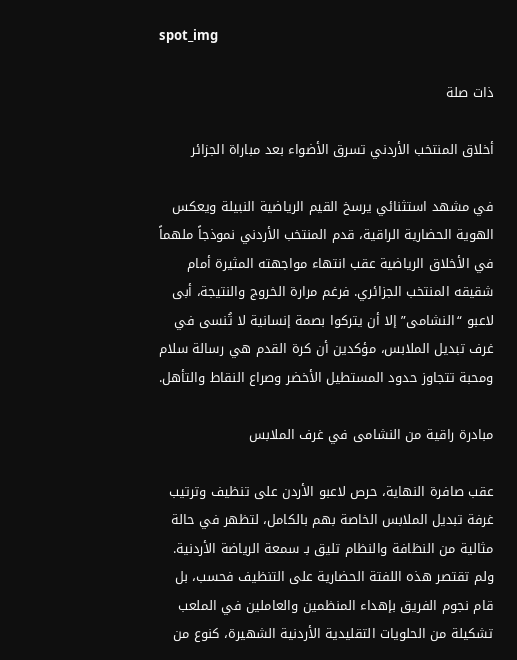spot_img

ذات صلة

أخلاق المنتخب الأردني تسرق الأضواء بعد مباراة الجزائر

في مشهد استثنائي يرسخ القيم الرياضية النبيلة ويعكس الهوية الحضارية الراقية، قدم المنتخب الأردني نموذجاً ملهماً في الأخلاق الرياضية عقب انتهاء مواجهته المثيرة أمام شقيقه المنتخب الجزائري. فرغم مرارة الخروج والنتيجة، أبى لاعبو “النشامى” إلا أن يتركوا بصمة إنسانية لا تُنسى في غرف تبديل الملابس، مؤكدين أن كرة القدم هي رسالة سلام ومحبة تتجاوز حدود المستطيل الأخضر وصراع النقاط والتأهل.

مبادرة راقية من النشامى في غرف الملابس

عقب صافرة النهاية، حرص لاعبو الأردن على تنظيف وترتيب غرفة تبديل الملابس الخاصة بهم بالكامل، لتظهر في حالة مثالية من النظافة والنظام تليق بـ سمعة الرياضة الأردنية. ولم تقتصر هذه اللفتة الحضارية على التنظيف فحسب، بل قام نجوم الفريق بإهداء المنظمين والعاملين في الملعب تشكيلة من الحلويات التقليدية الأردنية الشهيرة، كنوع من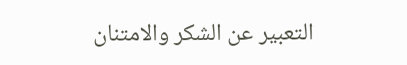التعبير عن الشكر والامتنان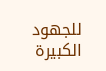للجهود الكبيرة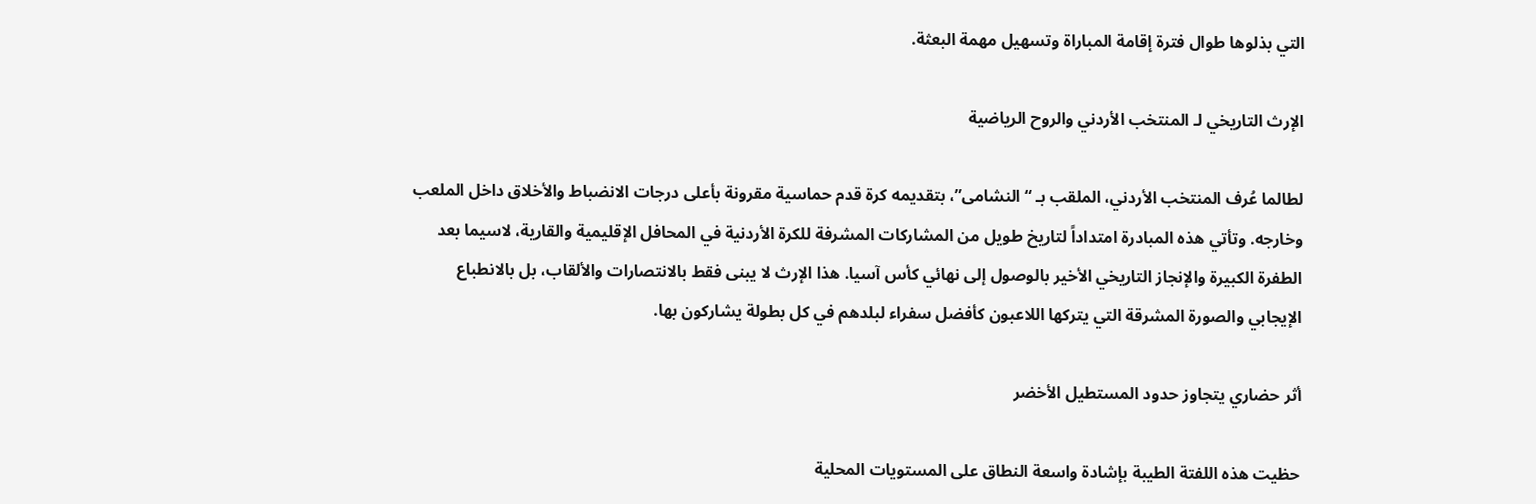التي بذلوها طوال فترة إقامة المباراة وتسهيل مهمة البعثة.

الإرث التاريخي لـ المنتخب الأردني والروح الرياضية

لطالما عُرف المنتخب الأردني، الملقب بـ “النشامى”، بتقديمه كرة قدم حماسية مقرونة بأعلى درجات الانضباط والأخلاق داخل الملعب وخارجه. وتأتي هذه المبادرة امتداداً لتاريخ طويل من المشاركات المشرفة للكرة الأردنية في المحافل الإقليمية والقارية، لاسيما بعد الطفرة الكبيرة والإنجاز التاريخي الأخير بالوصول إلى نهائي كأس آسيا. هذا الإرث لا يبنى فقط بالانتصارات والألقاب، بل بالانطباع الإيجابي والصورة المشرقة التي يتركها اللاعبون كأفضل سفراء لبلدهم في كل بطولة يشاركون بها.

أثر حضاري يتجاوز حدود المستطيل الأخضر

حظيت هذه اللفتة الطيبة بإشادة واسعة النطاق على المستويات المحلية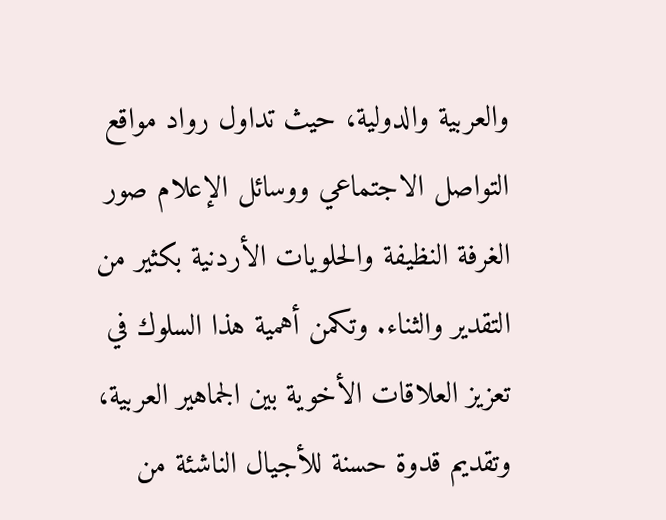والعربية والدولية، حيث تداول رواد مواقع التواصل الاجتماعي ووسائل الإعلام صور الغرفة النظيفة والحلويات الأردنية بكثير من التقدير والثناء. وتكمن أهمية هذا السلوك في تعزيز العلاقات الأخوية بين الجماهير العربية، وتقديم قدوة حسنة للأجيال الناشئة من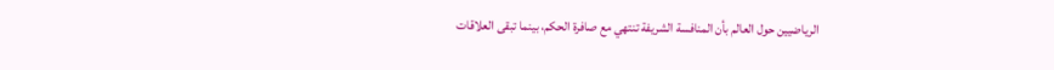الرياضيين حول العالم بأن المنافسة الشريفة تنتهي مع صافرة الحكم، بينما تبقى العلاقات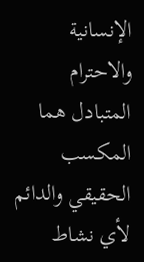الإنسانية والاحترام المتبادل هما المكسب الحقيقي والدائم لأي نشاط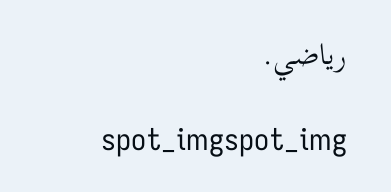رياضي.

spot_imgspot_img